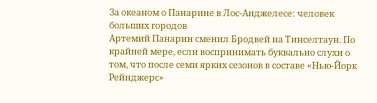За океаном о Панарине в Лос-Анджелесе: человек больших городов
Артемий Панарин сменил Бродвей на Тинселтаун. По крайней мере, если воспринимать буквально слухи о том, что после семи ярких сезонов в составе «Нью-Йорк Рейнджерс»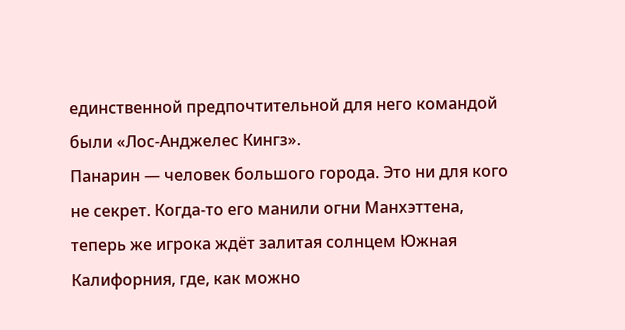единственной предпочтительной для него командой были «Лос-Анджелес Кингз».
Панарин — человек большого города. Это ни для кого не секрет. Когда-то его манили огни Манхэттена, теперь же игрока ждёт залитая солнцем Южная Калифорния, где, как можно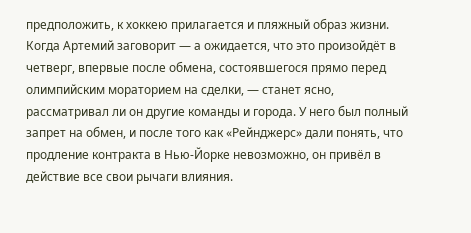предположить, к хоккею прилагается и пляжный образ жизни. Когда Артемий заговорит — а ожидается, что это произойдёт в четверг, впервые после обмена, состоявшегося прямо перед олимпийским мораторием на сделки, — станет ясно, рассматривал ли он другие команды и города. У него был полный запрет на обмен, и после того как «Рейнджерс» дали понять, что продление контракта в Нью-Йорке невозможно, он привёл в действие все свои рычаги влияния.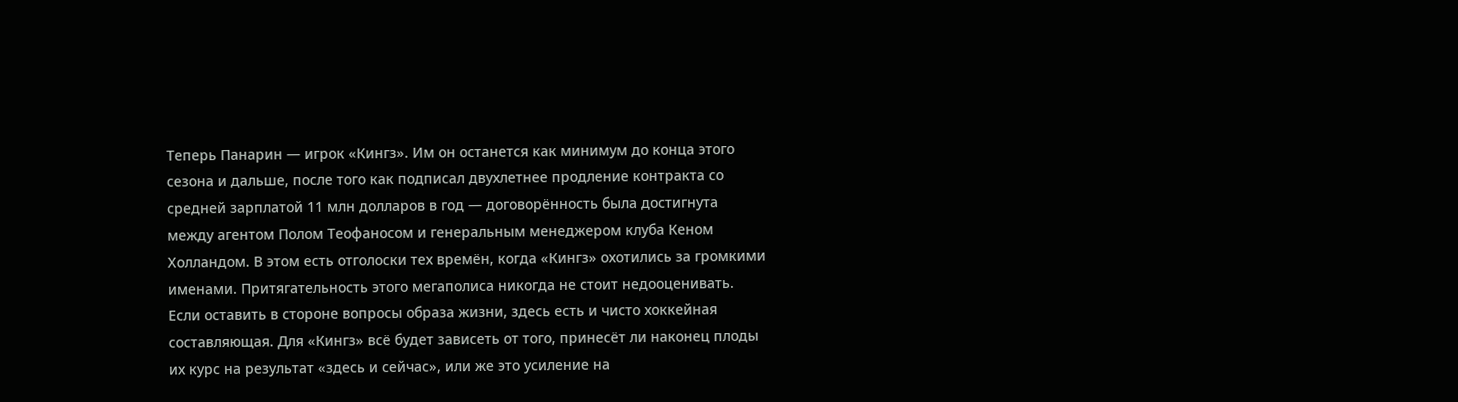Теперь Панарин — игрок «Кингз». Им он останется как минимум до конца этого сезона и дальше, после того как подписал двухлетнее продление контракта со средней зарплатой 11 млн долларов в год — договорённость была достигнута между агентом Полом Теофаносом и генеральным менеджером клуба Кеном Холландом. В этом есть отголоски тех времён, когда «Кингз» охотились за громкими именами. Притягательность этого мегаполиса никогда не стоит недооценивать.
Если оставить в стороне вопросы образа жизни, здесь есть и чисто хоккейная составляющая. Для «Кингз» всё будет зависеть от того, принесёт ли наконец плоды их курс на результат «здесь и сейчас», или же это усиление на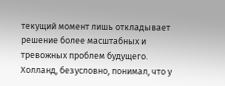текущий момент лишь откладывает решение более масштабных и тревожных проблем будущего.
Холланд, безусловно, понимал, что у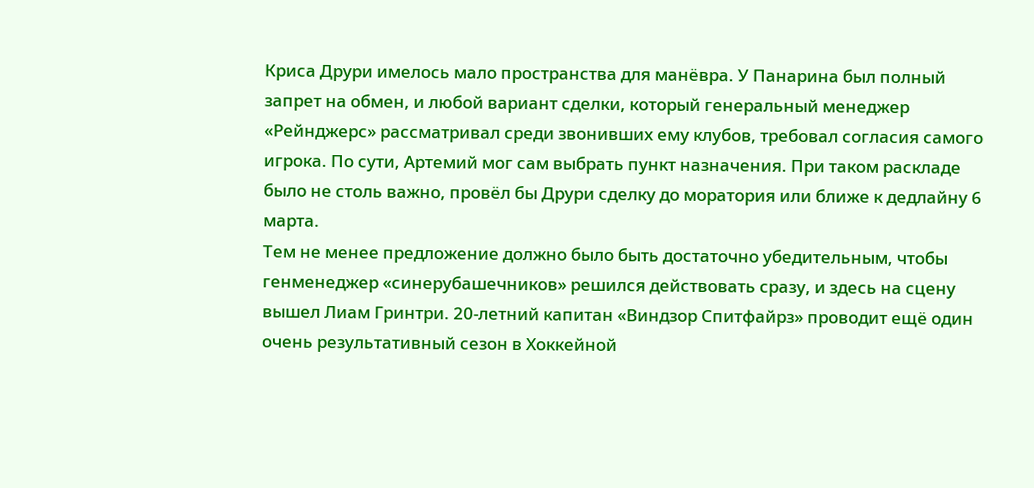Криса Друри имелось мало пространства для манёвра. У Панарина был полный запрет на обмен, и любой вариант сделки, который генеральный менеджер «Рейнджерс» рассматривал среди звонивших ему клубов, требовал согласия самого игрока. По сути, Артемий мог сам выбрать пункт назначения. При таком раскладе было не столь важно, провёл бы Друри сделку до моратория или ближе к дедлайну 6 марта.
Тем не менее предложение должно было быть достаточно убедительным, чтобы генменеджер «синерубашечников» решился действовать сразу, и здесь на сцену вышел Лиам Гринтри. 20-летний капитан «Виндзор Спитфайрз» проводит ещё один очень результативный сезон в Хоккейной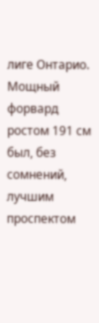лиге Онтарио. Мощный форвард ростом 191 см был, без сомнений, лучшим проспектом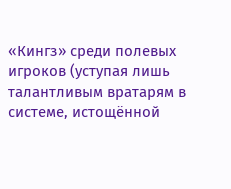«Кингз» среди полевых игроков (уступая лишь талантливым вратарям в системе, истощённой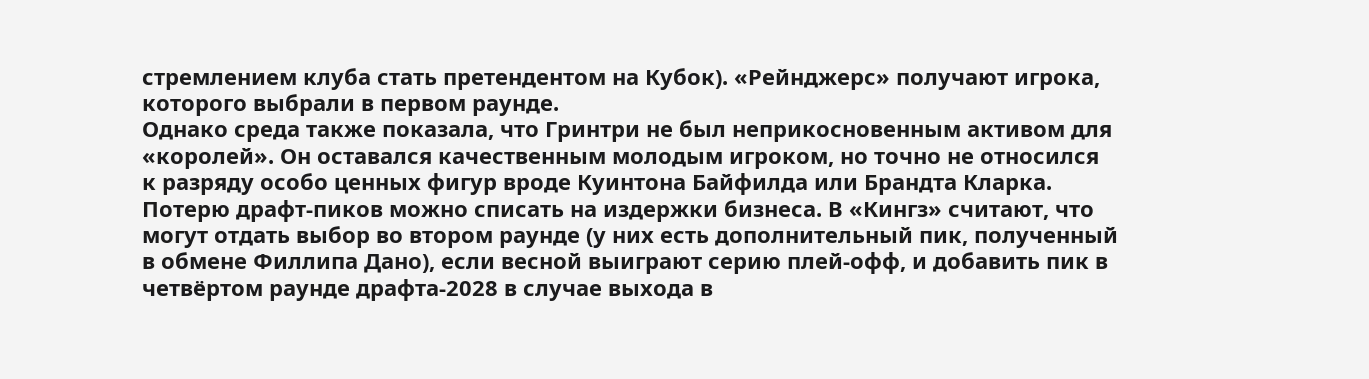стремлением клуба стать претендентом на Кубок). «Рейнджерс» получают игрока, которого выбрали в первом раунде.
Однако среда также показала, что Гринтри не был неприкосновенным активом для «королей». Он оставался качественным молодым игроком, но точно не относился к разряду особо ценных фигур вроде Куинтона Байфилда или Брандта Кларка.
Потерю драфт-пиков можно списать на издержки бизнеса. В «Кингз» считают, что могут отдать выбор во втором раунде (у них есть дополнительный пик, полученный в обмене Филлипа Дано), если весной выиграют серию плей-офф, и добавить пик в четвёртом раунде драфта-2028 в случае выхода в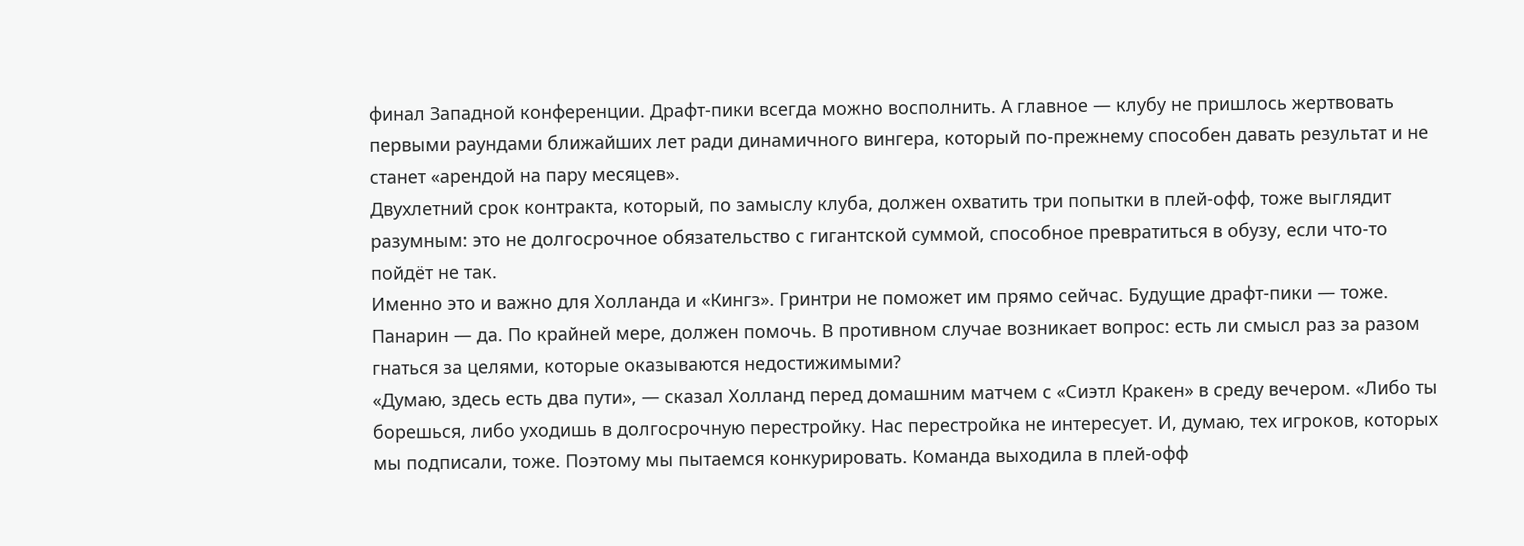финал Западной конференции. Драфт-пики всегда можно восполнить. А главное — клубу не пришлось жертвовать первыми раундами ближайших лет ради динамичного вингера, который по-прежнему способен давать результат и не станет «арендой на пару месяцев».
Двухлетний срок контракта, который, по замыслу клуба, должен охватить три попытки в плей-офф, тоже выглядит разумным: это не долгосрочное обязательство с гигантской суммой, способное превратиться в обузу, если что-то пойдёт не так.
Именно это и важно для Холланда и «Кингз». Гринтри не поможет им прямо сейчас. Будущие драфт-пики — тоже. Панарин — да. По крайней мере, должен помочь. В противном случае возникает вопрос: есть ли смысл раз за разом гнаться за целями, которые оказываются недостижимыми?
«Думаю, здесь есть два пути», — сказал Холланд перед домашним матчем с «Сиэтл Кракен» в среду вечером. «Либо ты борешься, либо уходишь в долгосрочную перестройку. Нас перестройка не интересует. И, думаю, тех игроков, которых мы подписали, тоже. Поэтому мы пытаемся конкурировать. Команда выходила в плей-офф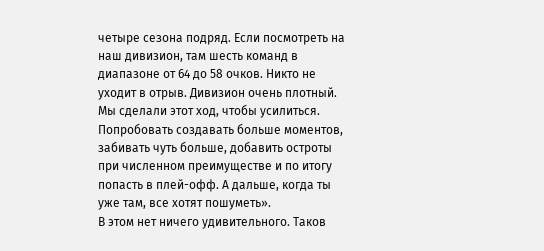четыре сезона подряд. Если посмотреть на наш дивизион, там шесть команд в диапазоне от 64 до 58 очков. Никто не уходит в отрыв. Дивизион очень плотный. Мы сделали этот ход, чтобы усилиться. Попробовать создавать больше моментов, забивать чуть больше, добавить остроты при численном преимуществе и по итогу попасть в плей-офф. А дальше, когда ты уже там, все хотят пошуметь».
В этом нет ничего удивительного. Таков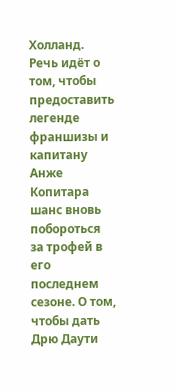Холланд.
Речь идёт о том, чтобы предоставить легенде франшизы и капитану Анже Копитара шанс вновь побороться за трофей в его последнем сезоне. О том, чтобы дать Дрю Даути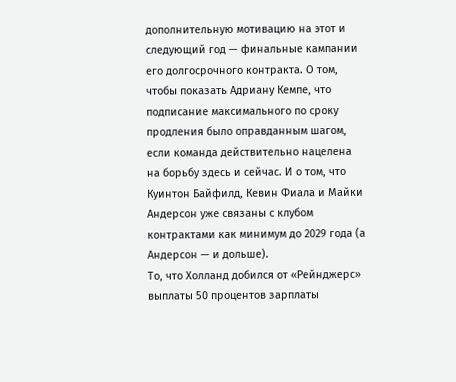дополнительную мотивацию на этот и следующий год — финальные кампании его долгосрочного контракта. О том, чтобы показать Адриану Кемпе, что подписание максимального по сроку продления было оправданным шагом, если команда действительно нацелена на борьбу здесь и сейчас. И о том, что Куинтон Байфилд, Кевин Фиала и Майки Андерсон уже связаны с клубом контрактами как минимум до 2029 года (а Андерсон — и дольше).
То, что Холланд добился от «Рейнджерс» выплаты 50 процентов зарплаты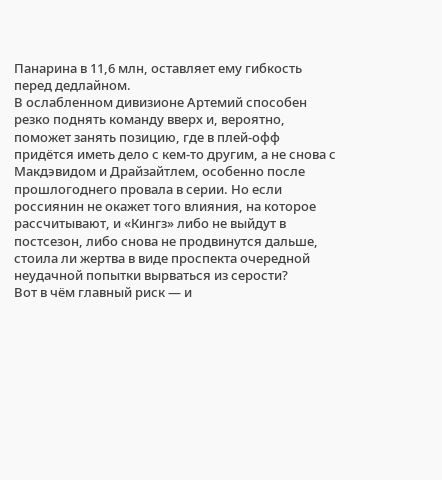Панарина в 11,6 млн, оставляет ему гибкость перед дедлайном.
В ослабленном дивизионе Артемий способен резко поднять команду вверх и, вероятно, поможет занять позицию, где в плей-офф придётся иметь дело с кем-то другим, а не снова с Макдэвидом и Драйзайтлем, особенно после прошлогоднего провала в серии. Но если россиянин не окажет того влияния, на которое рассчитывают, и «Кингз» либо не выйдут в постсезон, либо снова не продвинутся дальше, стоила ли жертва в виде проспекта очередной неудачной попытки вырваться из серости?
Вот в чём главный риск — и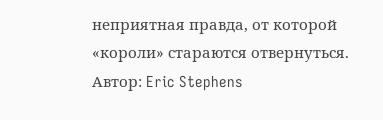неприятная правда, от которой «короли» стараются отвернуться.
Автор: Eric Stephens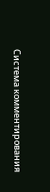Система комментирования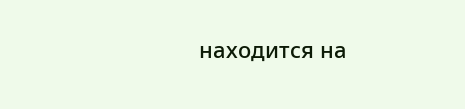находится на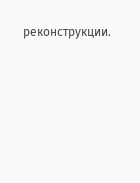реконструкции.